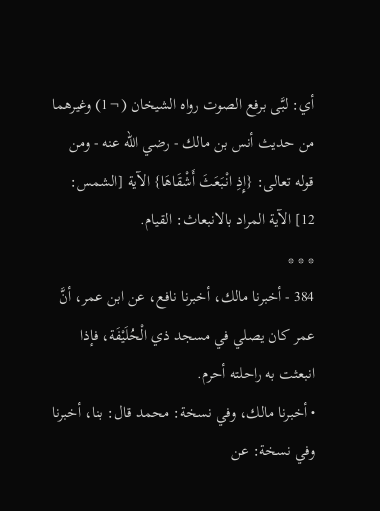أي: لبَّى برفع الصوت رواه الشيخان (¬1) وغيرهما من حديث أنس بن مالك - رضي الله عنه - ومن قوله تعالى: {إِذِ انْبَعَثَ أَشْقَاهَا} الآية [الشمس: 12] الآية المراد بالانبعاث: القيام.
* * *
384 - أخبرنا مالك، أخبرنا نافع، عن ابن عمر، أنَّ عمر كان يصلي في مسجد ذي الْحُلَيْفَة، فإذا انبعثت به راحلته أحرم.
• أخبرنا مالك، وفي نسخة: محمد قال: بنا، أخبرنا وفي نسخة: عن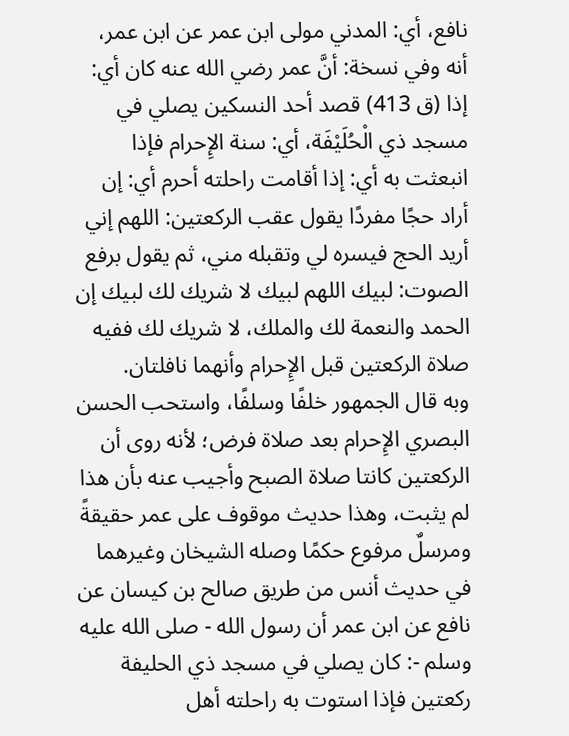نافع، أي: المدني مولى ابن عمر عن ابن عمر، أنه وفي نسخة: أنَّ عمر رضي الله عنه كان أي: إذا (ق 413) قصد أحد النسكين يصلي في مسجد ذي الْحُلَيْفَة، أي: سنة الإِحرام فإذا انبعثت به أي: إذا أقامت راحلته أحرم أي: إن أراد حجًا مفردًا يقول عقب الركعتين: اللهم إني أريد الحج فيسره لي وتقبله مني، ثم يقول برفع الصوت: لبيك اللهم لبيك لا شريك لك لبيك إن الحمد والنعمة لك والملك، لا شريك لك ففيه صلاة الركعتين قبل الإِحرام وأنهما نافلتان.
وبه قال الجمهور خلفًا وسلفًا، واستحب الحسن البصري الإِحرام بعد صلاة فرض؛ لأنه روى أن الركعتين كانتا صلاة الصبح وأجيب عنه بأن هذا لم يثبت، وهذا حديث موقوف على عمر حقيقةً ومرسلٌ مرفوع حكمًا وصله الشيخان وغيرهما في حديث أنس من طريق صالح بن كيسان عن نافع عن ابن عمر أن رسول الله - صلى الله عليه وسلم -: كان يصلي في مسجد ذي الحليفة ركعتين فإذا استوت به راحلته أهل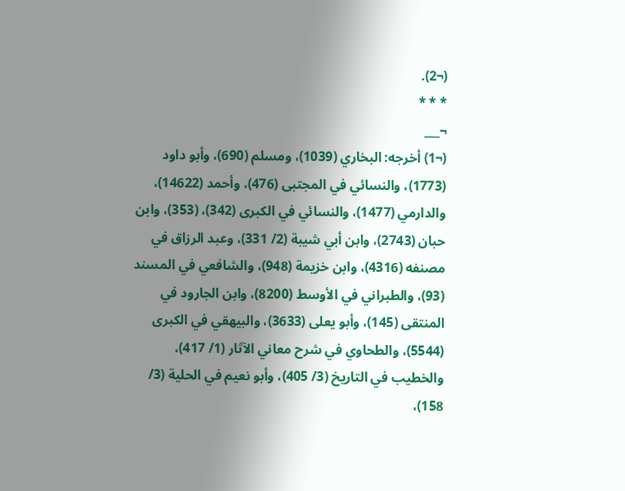(¬2).
* * *
¬___
(¬1) أخرجه: البخاري (1039)، ومسلم (690)، وأبو داود (1773)، والنسائي في المجتبى (476)، وأحمد (14622)، والدارمي (1477)، والنسائي في الكبرى (342)، (353)، وابن حبان (2743)، وابن أبي شيبة (2/ 331)، وعبد الرزاق في مصنفه (4316)، وابن خزيمة (948)، والشافعي في المسند (93)، والطبراني في الأوسط (8200)، وابن الجارود في المنتقى (145)، وأبو يعلى (3633)، والبيهقي في الكبرى (5544)، والطحاوي في شرح معاني الآثار (1/ 417)، والخطيب في التاريخ (3/ 405)، وأبو نعيم في الحلية (3/ 158)،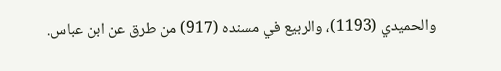والحميدي (1193)، والربيع في مسنده (917) من طرق عن ابن عباس.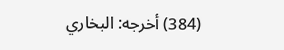(384) أخرجه: البخاري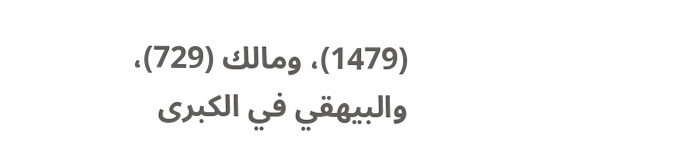(1479)، ومالك (729)، والبيهقي في الكبرى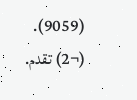(9059).
(¬2) تقدم.